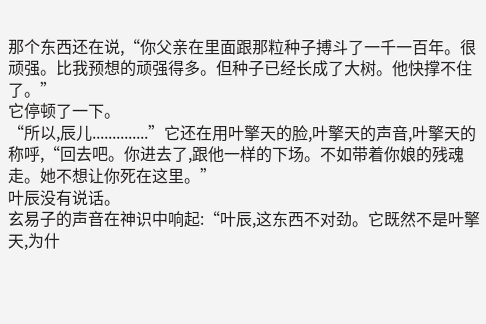那个东西还在说,“你父亲在里面跟那粒种子搏斗了一千一百年。很顽强。比我预想的顽强得多。但种子已经长成了大树。他快撑不住了。”
它停顿了一下。
“所以,辰儿..............”它还在用叶擎天的脸,叶擎天的声音,叶擎天的称呼,“回去吧。你进去了,跟他一样的下场。不如带着你娘的残魂走。她不想让你死在这里。”
叶辰没有说话。
玄易子的声音在神识中响起:“叶辰,这东西不对劲。它既然不是叶擎天,为什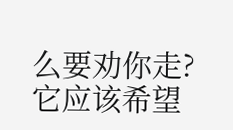么要劝你走?它应该希望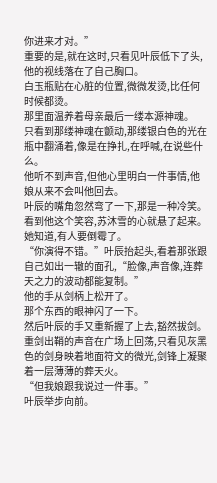你进来才对。”
重要的是,就在这时,只看见叶辰低下了头,他的视线落在了自己胸口。
白玉瓶贴在心脏的位置,微微发烫,比任何时候都烫。
那里面温养着母亲最后一缕本源神魂。
只看到那缕神魂在颤动,那缕银白色的光在瓶中翻涌着,像是在挣扎,在呼喊,在说些什么。
他听不到声音,但他心里明白一件事情,他娘从来不会叫他回去。
叶辰的嘴角忽然弯了一下,那是一种冷笑。
看到他这个笑容,苏沐雪的心就悬了起来。她知道,有人要倒霉了。
“你演得不错。”叶辰抬起头,看着那张跟自己如出一辙的面孔,“脸像,声音像,连葬天之力的波动都能复制。”
他的手从剑柄上松开了。
那个东西的眼神闪了一下。
然后叶辰的手又重新握了上去,豁然拔剑。
重剑出鞘的声音在广场上回荡,只看见灰黑色的剑身映着地面符文的微光,剑锋上凝聚着一层薄薄的葬天火。
“但我娘跟我说过一件事。”
叶辰举步向前。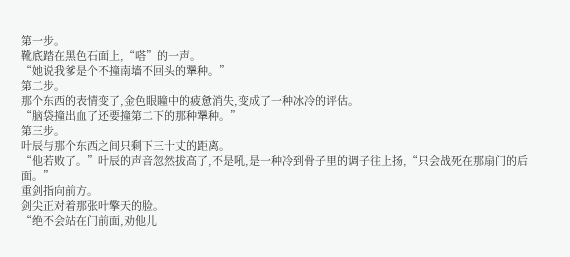第一步。
靴底踏在黑色石面上,“嗒”的一声。
“她说我爹是个不撞南墙不回头的犟种。”
第二步。
那个东西的表情变了,金色眼瞳中的疲惫消失,变成了一种冰冷的评估。
“脑袋撞出血了还要撞第二下的那种犟种。”
第三步。
叶辰与那个东西之间只剩下三十丈的距离。
“他若败了。”叶辰的声音忽然拔高了,不是吼,是一种冷到骨子里的调子往上扬,“只会战死在那扇门的后面。”
重剑指向前方。
剑尖正对着那张叶擎天的脸。
“绝不会站在门前面,劝他儿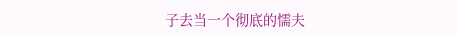子去当一个彻底的懦夫